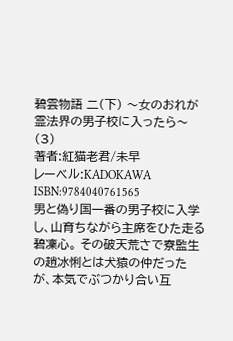碧雲物語 二(下) 〜女のおれが霊法界の男子校に入ったら〜(3)
著者:紅猫老君/未早
レーベル:KADOKAWA
ISBN:9784040761565
男と偽り国一番の男子校に入学し、山育ちながら主席をひた走る碧凜心。 その破天荒さで寮監生の趙冰悧とは犬猿の仲だったが、本気でぶつかり合い互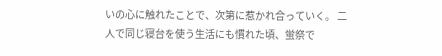いの心に触れたことで、次第に惹かれ合っていく。 二人で同じ寝台を使う生活にも慣れた頃、蛍祭で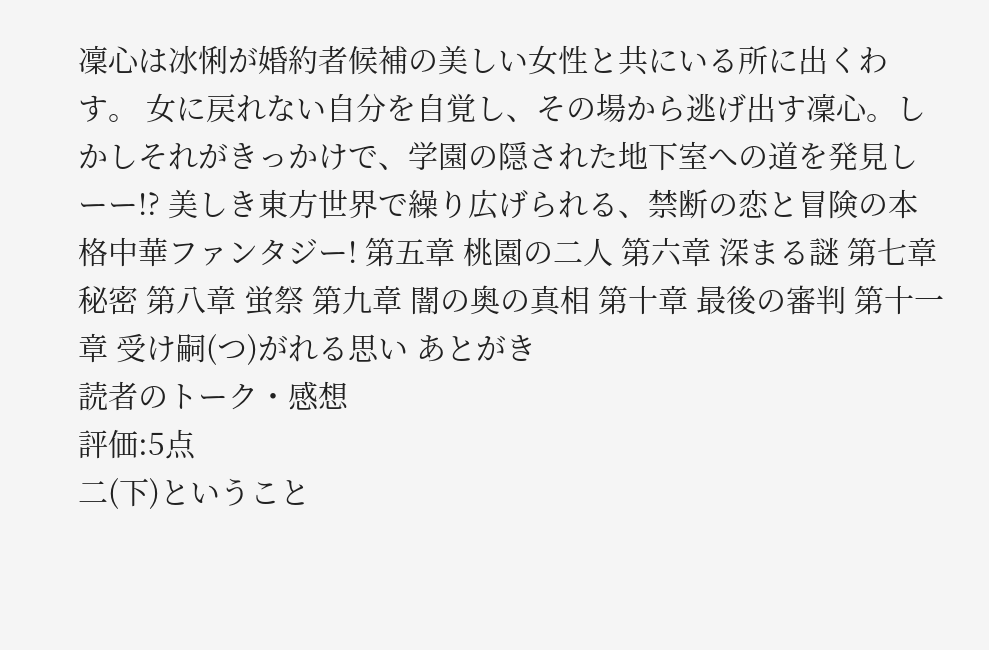凜心は冰悧が婚約者候補の美しい女性と共にいる所に出くわす。 女に戻れない自分を自覚し、その場から逃げ出す凜心。しかしそれがきっかけで、学園の隠された地下室への道を発見しーー!? 美しき東方世界で繰り広げられる、禁断の恋と冒険の本格中華ファンタジー! 第五章 桃園の二人 第六章 深まる謎 第七章 秘密 第八章 蛍祭 第九章 闇の奥の真相 第十章 最後の審判 第十一章 受け嗣(つ)がれる思い あとがき
読者のトーク・感想
評価:5点
二(下)ということ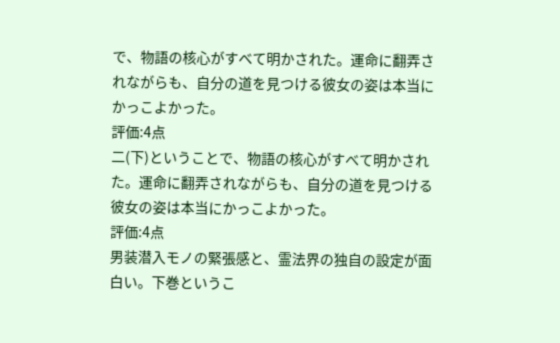で、物語の核心がすべて明かされた。運命に翻弄されながらも、自分の道を見つける彼女の姿は本当にかっこよかった。
評価:4点
二(下)ということで、物語の核心がすべて明かされた。運命に翻弄されながらも、自分の道を見つける彼女の姿は本当にかっこよかった。
評価:4点
男装潜入モノの緊張感と、霊法界の独自の設定が面白い。下巻というこ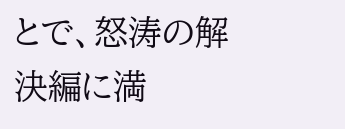とで、怒涛の解決編に満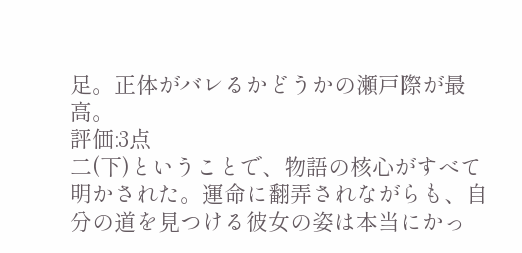足。正体がバレるかどうかの瀬戸際が最高。
評価:3点
二(下)ということで、物語の核心がすべて明かされた。運命に翻弄されながらも、自分の道を見つける彼女の姿は本当にかっ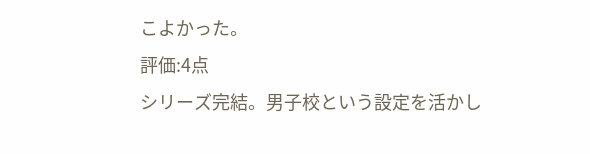こよかった。
評価:4点
シリーズ完結。男子校という設定を活かし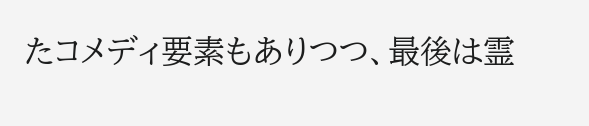たコメディ要素もありつつ、最後は霊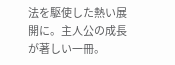法を駆使した熱い展開に。主人公の成長が著しい一冊。